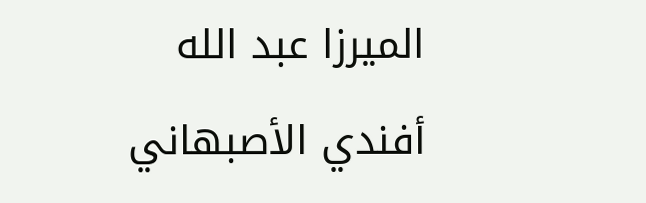الميرزا عبد الله أفندي الأصبهاني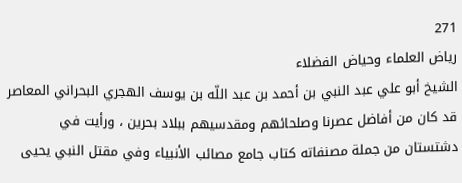271
رياض العلماء وحياض الفضلاء
الشيخ أبو علي عبد النبي بن أحمد بن عبد اللّه بن يوسف الهجري البحراني المعاصر قد كان من أفاضل عصرنا وصلحائهم ومقدسيهم ببلاد بحرين ، ورأيت في دشتستان من جملة مصنفاته كتاب جامع مصائب الأنبياء وفي مقتل النبي يحيى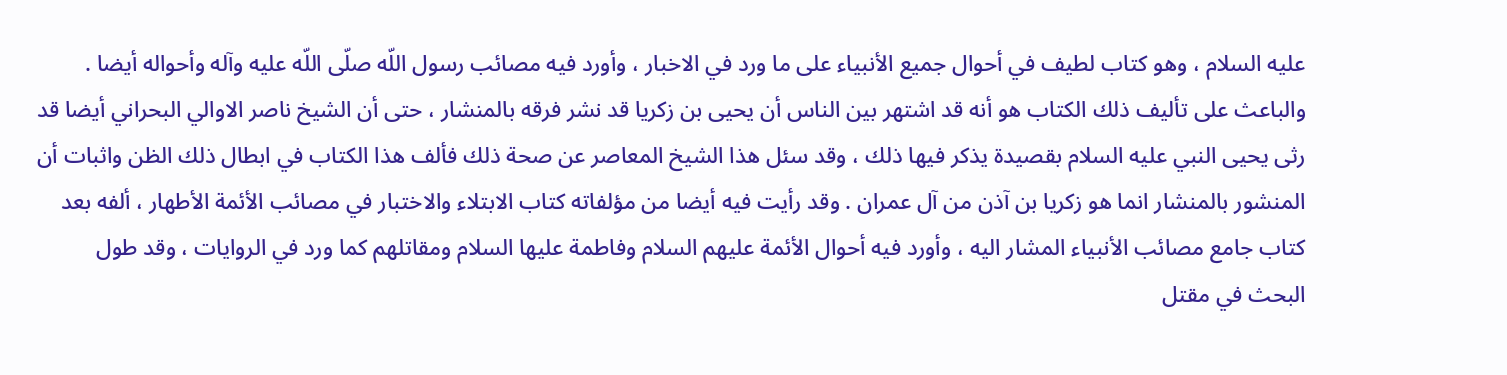عليه السلام ، وهو كتاب لطيف في أحوال جميع الأنبياء على ما ورد في الاخبار ، وأورد فيه مصائب رسول اللّه صلّى اللّه عليه وآله وأحواله أيضا . والباعث على تأليف ذلك الكتاب هو أنه قد اشتهر بين الناس أن يحيى بن زكريا قد نشر فرقه بالمنشار ، حتى أن الشيخ ناصر الاوالي البحراني أيضا قد رثى يحيى النبي عليه السلام بقصيدة يذكر فيها ذلك ، وقد سئل هذا الشيخ المعاصر عن صحة ذلك فألف هذا الكتاب في ابطال ذلك الظن واثبات أن المنشور بالمنشار انما هو زكريا بن آذن من آل عمران . وقد رأيت فيه أيضا من مؤلفاته كتاب الابتلاء والاختبار في مصائب الأئمة الأطهار ، ألفه بعد كتاب جامع مصائب الأنبياء المشار اليه ، وأورد فيه أحوال الأئمة عليهم السلام وفاطمة عليها السلام ومقاتلهم كما ورد في الروايات ، وقد طول البحث في مقتل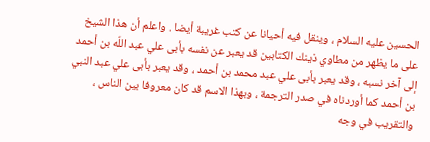الحسين عليه السلام ، وينقل فيه أحيانا عن كتب غريبة أيضا . واعلم أن هذا الشيخ على ما يظهر من مطاوي ذينك الكتابين قد يعبر عن نفسه بأبى علي عبد اللّه بن أحمد إلى آخر نسبه ، وقد يعبر بأبى علي عبد محمد بن أحمد ، وقد يعبر بأبى علي عبد النبي بن أحمد كما أوردناه في صدر الترجمة ، وبهذا الاسم قد كان معروفا بين الناس ، والتقريب في وجه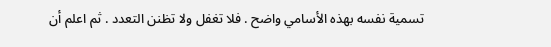تسمية نفسه بهذه الأسامي واضح . فلا تغفل ولا تظنن التعدد . ثم اعلم أن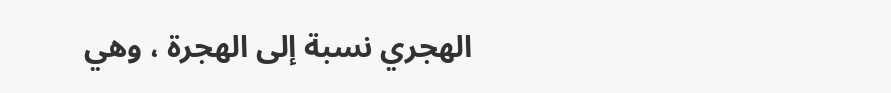الهجري نسبة إلى الهجرة ، وهي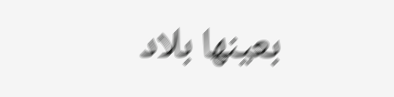بعينها بلاد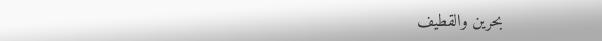بحرين والقطيف